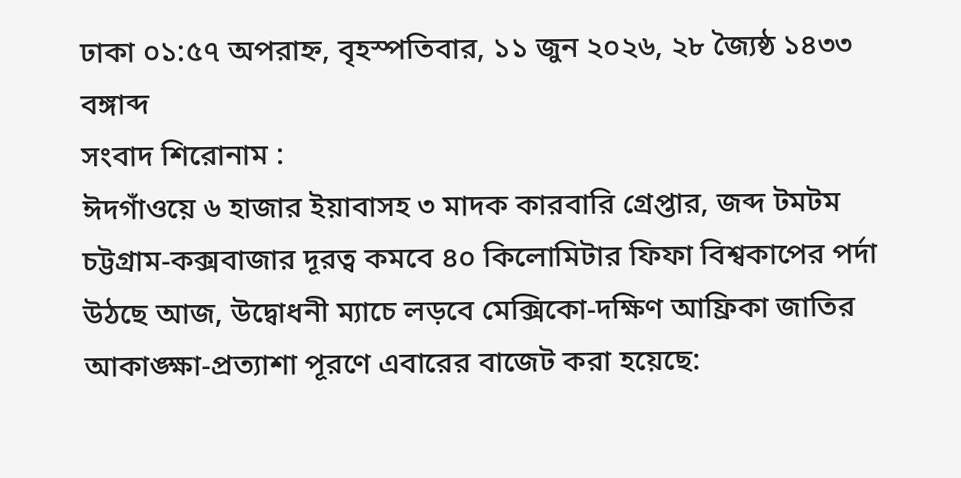ঢাকা ০১:৫৭ অপরাহ্ন, বৃহস্পতিবার, ১১ জুন ২০২৬, ২৮ জ্যৈষ্ঠ ১৪৩৩ বঙ্গাব্দ
সংবাদ শিরোনাম :
ঈদগাঁওয়ে ৬ হাজার ইয়াবাসহ ৩ মাদক কারবারি গ্রেপ্তার, জব্দ টমটম চট্টগ্রাম-কক্সবাজার দূরত্ব কমবে ৪০ কিলোমিটার ফিফা বিশ্বকাপের পর্দা উঠছে আজ, উদ্বোধনী ম্যাচে লড়বে মেক্সিকো-দক্ষিণ আফ্রিকা জাতির আকাঙ্ক্ষা-প্রত্যাশা পূরণে এবারের বাজেট করা হয়েছে: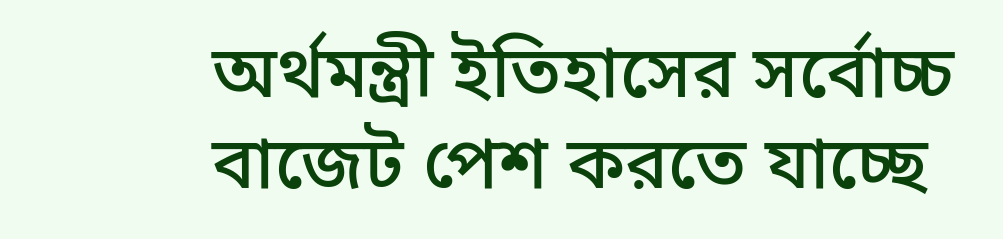অর্থমন্ত্রী ইতিহাসের সর্বোচ্চ বাজেট পেশ করতে যাচ্ছে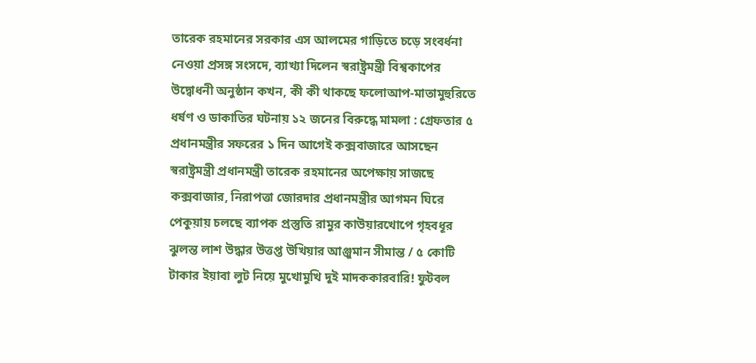তারেক রহমানের সরকার এস আলমের গাড়িতে চড়ে সংবর্ধনা নেওয়া প্রসঙ্গ সংসদে, ব্যাখ্যা দিলেন স্বরাষ্ট্রমন্ত্রী বিশ্বকাপের উদ্বোধনী অনুষ্ঠান কখন, কী কী থাকছে ফলোআপ-মাতামুহুরিতে ধর্ষণ ও ডাকাতির ঘটনায় ১২ জনের বিরুদ্ধে মামলা : গ্রেফতার ৫ প্রধানমন্ত্রীর সফরের ১ দিন আগেই কক্সবাজারে আসছেন স্বরাষ্ট্রমন্ত্রী প্রধানমন্ত্রী তারেক রহমানের অপেক্ষায় সাজছে কক্সবাজার, নিরাপত্তা জোরদার প্রধানমন্ত্রীর আগমন ঘিরে পেকুয়ায় চলছে ব্যাপক প্রস্তুতি রামুর কাউয়ারখোপে গৃহবধূর ঝুলন্ত লাশ উদ্ধার উত্তপ্ত উখিয়ার আঞ্জুমান সীমান্ত / ৫ কোটি টাকার ইয়াবা লুট নিয়ে মুখোমুখি দুই মাদককারবারি! ফুটবল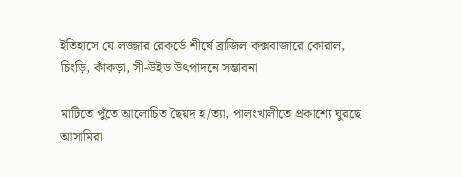ইতিহাসে যে লজ্জার রেকর্ডে শীর্ষে ব্রাজিল কক্সবাজারে কোরাল, চিংড়ি, কাঁকড়া, সী-উইড উৎপাদনে সম্ভাবনা

মাটিতে পুঁতে আলোচিত ছৈয়দ হ/ত্যা, পালংখালীতে প্রকাশ্যে ঘুরছে আসামিরা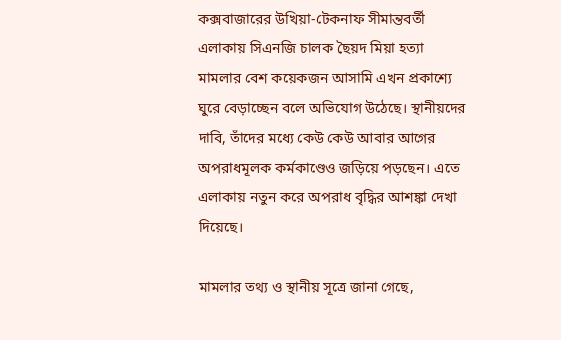কক্সবাজারের উখিয়া-টেকনাফ সীমান্তবর্তী এলাকায় সিএনজি চালক ছৈয়দ মিয়া হত্যা মামলার বেশ কয়েকজন আসামি এখন প্রকাশ্যে ঘুরে বেড়াচ্ছেন বলে অভিযোগ উঠেছে। স্থানীয়দের দাবি, তাঁদের মধ্যে কেউ কেউ আবার আগের অপরাধমূলক কর্মকাণ্ডেও জড়িয়ে পড়ছেন। এতে এলাকায় নতুন করে অপরাধ বৃদ্ধির আশঙ্কা দেখা দিয়েছে।

মামলার তথ্য ও স্থানীয় সূত্রে জানা গেছে,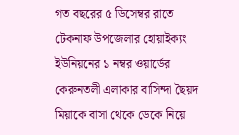গত বছরের ৫ ডিসেম্বর রাতে টেকনাফ উপজেলার হোয়াইক্যং ইউনিয়নের ১ নম্বর ওয়ার্ডের কেরুনতলী এলাকার বাসিন্দা ছৈয়দ মিয়াকে বাসা থেকে ডেকে নিয়ে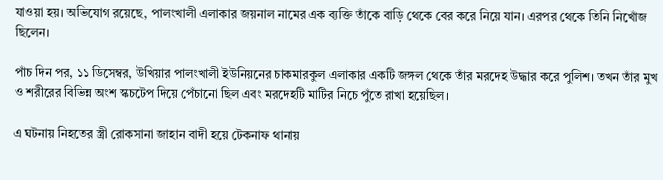যাওয়া হয়। অভিযোগ রয়েছে, পালংখালী এলাকার জয়নাল নামের এক ব্যক্তি তাঁকে বাড়ি থেকে বের করে নিয়ে যান। এরপর থেকে তিনি নিখোঁজ ছিলেন।

পাঁচ দিন পর, ১১ ডিসেম্বর, উখিয়ার পালংখালী ইউনিয়নের চাকমারকুল এলাকার একটি জঙ্গল থেকে তাঁর মরদেহ উদ্ধার করে পুলিশ। তখন তাঁর মুখ ও শরীরের বিভিন্ন অংশ স্কচটেপ দিয়ে পেঁচানো ছিল এবং মরদেহটি মাটির নিচে পুঁতে রাখা হয়েছিল।

এ ঘটনায় নিহতের স্ত্রী রোকসানা জাহান বাদী হয়ে টেকনাফ থানায়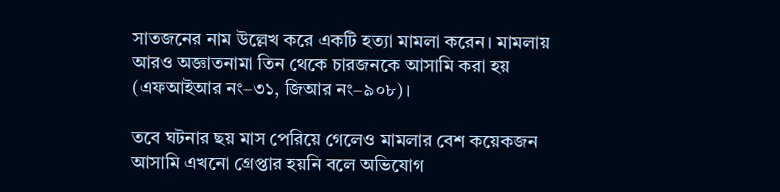সাতজনের নাম উল্লেখ করে একটি হত্যা মামলা করেন। মামলায় আরও অজ্ঞাতনামা তিন থেকে চারজনকে আসামি করা হয় (এফআইআর নং–৩১, জিআর নং–৯০৮)।

তবে ঘটনার ছয় মাস পেরিয়ে গেলেও মামলার বেশ কয়েকজন আসামি এখনো গ্রেপ্তার হয়নি বলে অভিযোগ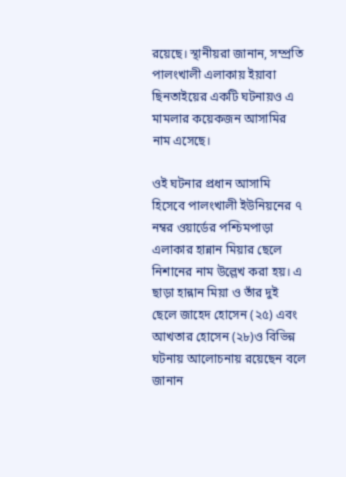রয়েছে। স্থানীয়রা জানান, সম্প্রতি পালংখালী এলাকায় ইয়াবা ছিনতাইয়ের একটি ঘটনায়ও এ মামলার কয়েকজন আসামির নাম এসেছে।

ওই ঘটনার প্রধান আসামি হিসেবে পালংখালী ইউনিয়নের ৭ নম্বর ওয়ার্ডের পশ্চিমপাড়া এলাকার হান্নান মিয়ার ছেলে নিশানের নাম উল্লেখ করা হয়। এ ছাড়া হান্নান মিয়া ও তাঁর দুই ছেলে জাহেদ হোসেন (২৫) এবং আখতার হোসেন (২৮)ও বিভিন্ন ঘটনায় আলোচনায় রয়েছেন বলে জানান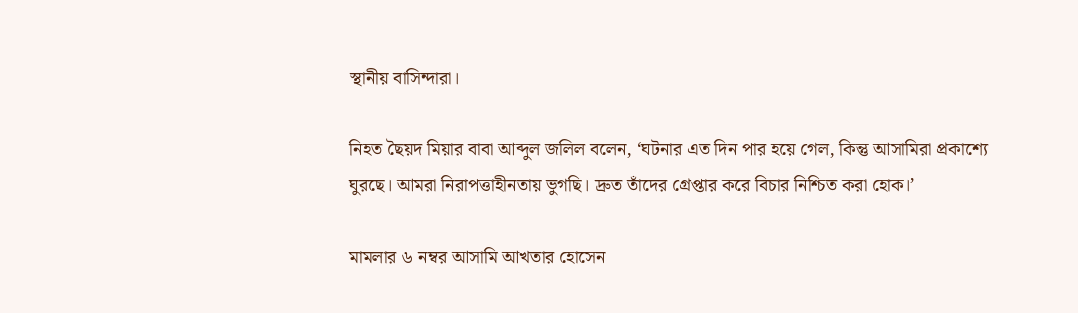স্থানীয় বাসিন্দারা।

নিহত ছৈয়দ মিয়ার বাবা আব্দুল জলিল বলেন, ‘ঘটনার এত দিন পার হয়ে গেল, কিন্তু আসামিরা প্রকাশ্যে ঘুরছে। আমরা নিরাপত্তাহীনতায় ভুগছি। দ্রুত তাঁদের গ্রেপ্তার করে বিচার নিশ্চিত করা হোক।’

মামলার ৬ নম্বর আসামি আখতার হোসেন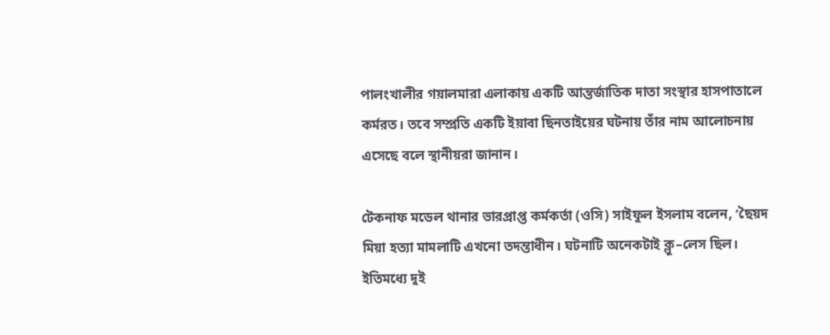পালংখালীর গয়ালমারা এলাকায় একটি আন্তর্জাতিক দাতা সংস্থার হাসপাতালে কর্মরত। তবে সম্প্রতি একটি ইয়াবা ছিনতাইয়ের ঘটনায় তাঁর নাম আলোচনায় এসেছে বলে স্থানীয়রা জানান।

টেকনাফ মডেল থানার ভারপ্রাপ্ত কর্মকর্তা (ওসি) সাইফুল ইসলাম বলেন, ‘ছৈয়দ মিয়া হত্যা মামলাটি এখনো তদন্তাধীন। ঘটনাটি অনেকটাই ক্লু–লেস ছিল। ইতিমধ্যে দুই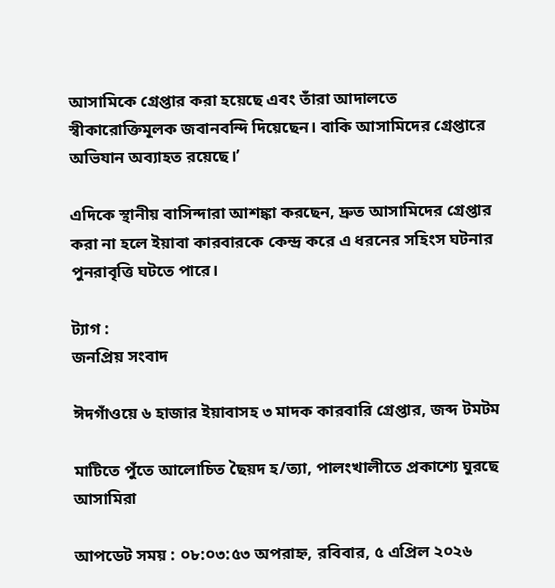আসামিকে গ্রেপ্তার করা হয়েছে এবং তাঁরা আদালতে স্বীকারোক্তিমূলক জবানবন্দি দিয়েছেন। বাকি আসামিদের গ্রেপ্তারে অভিযান অব্যাহত রয়েছে।’

এদিকে স্থানীয় বাসিন্দারা আশঙ্কা করছেন, দ্রুত আসামিদের গ্রেপ্তার করা না হলে ইয়াবা কারবারকে কেন্দ্র করে এ ধরনের সহিংস ঘটনার পুনরাবৃত্তি ঘটতে পারে।

ট্যাগ :
জনপ্রিয় সংবাদ

ঈদগাঁওয়ে ৬ হাজার ইয়াবাসহ ৩ মাদক কারবারি গ্রেপ্তার, জব্দ টমটম

মাটিতে পুঁতে আলোচিত ছৈয়দ হ/ত্যা, পালংখালীতে প্রকাশ্যে ঘুরছে আসামিরা

আপডেট সময় : ০৮:০৩:৫৩ অপরাহ্ন, রবিবার, ৫ এপ্রিল ২০২৬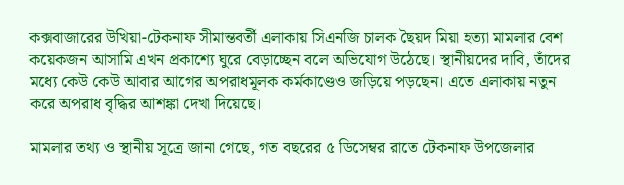কক্সবাজারের উখিয়া-টেকনাফ সীমান্তবর্তী এলাকায় সিএনজি চালক ছৈয়দ মিয়া হত্যা মামলার বেশ কয়েকজন আসামি এখন প্রকাশ্যে ঘুরে বেড়াচ্ছেন বলে অভিযোগ উঠেছে। স্থানীয়দের দাবি, তাঁদের মধ্যে কেউ কেউ আবার আগের অপরাধমূলক কর্মকাণ্ডেও জড়িয়ে পড়ছেন। এতে এলাকায় নতুন করে অপরাধ বৃদ্ধির আশঙ্কা দেখা দিয়েছে।

মামলার তথ্য ও স্থানীয় সূত্রে জানা গেছে, গত বছরের ৫ ডিসেম্বর রাতে টেকনাফ উপজেলার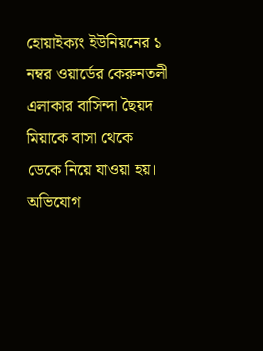হোয়াইক্যং ইউনিয়নের ১ নম্বর ওয়ার্ডের কেরুনতলী এলাকার বাসিন্দা ছৈয়দ মিয়াকে বাসা থেকে ডেকে নিয়ে যাওয়া হয়। অভিযোগ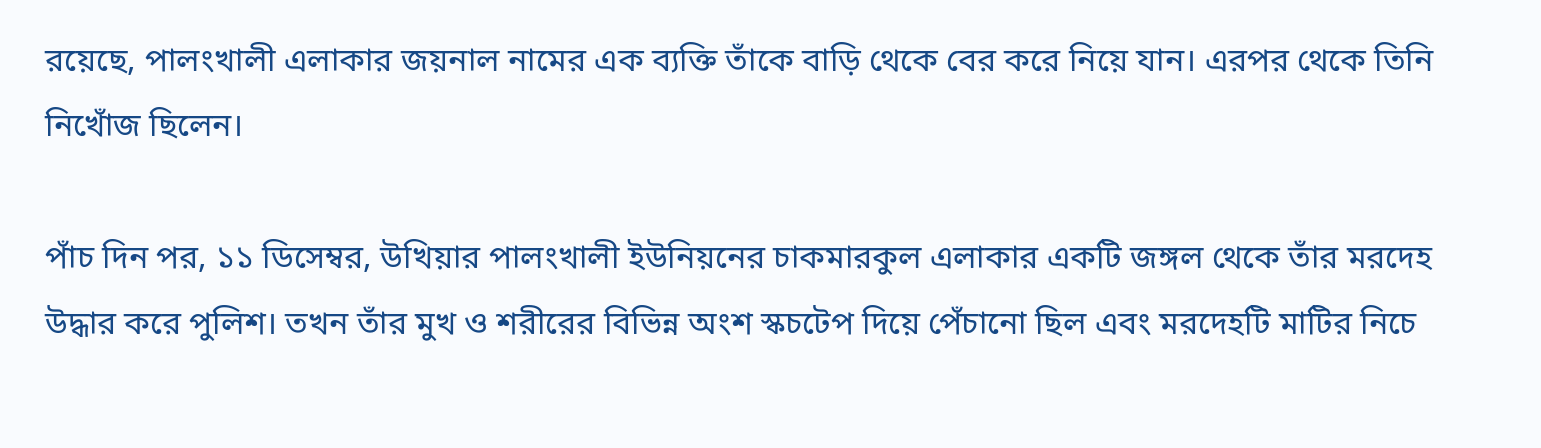রয়েছে, পালংখালী এলাকার জয়নাল নামের এক ব্যক্তি তাঁকে বাড়ি থেকে বের করে নিয়ে যান। এরপর থেকে তিনি নিখোঁজ ছিলেন।

পাঁচ দিন পর, ১১ ডিসেম্বর, উখিয়ার পালংখালী ইউনিয়নের চাকমারকুল এলাকার একটি জঙ্গল থেকে তাঁর মরদেহ উদ্ধার করে পুলিশ। তখন তাঁর মুখ ও শরীরের বিভিন্ন অংশ স্কচটেপ দিয়ে পেঁচানো ছিল এবং মরদেহটি মাটির নিচে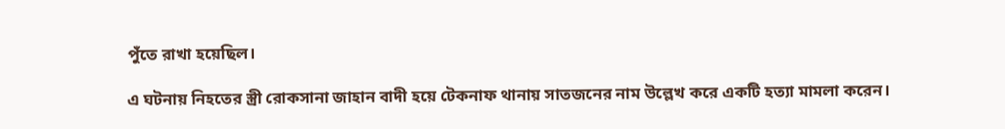পুঁতে রাখা হয়েছিল।

এ ঘটনায় নিহতের স্ত্রী রোকসানা জাহান বাদী হয়ে টেকনাফ থানায় সাতজনের নাম উল্লেখ করে একটি হত্যা মামলা করেন।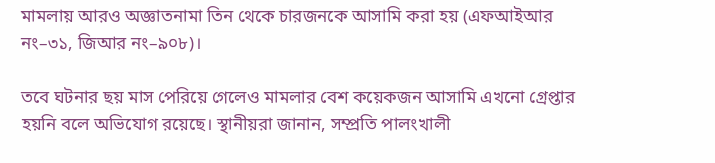মামলায় আরও অজ্ঞাতনামা তিন থেকে চারজনকে আসামি করা হয় (এফআইআর নং–৩১, জিআর নং–৯০৮)।

তবে ঘটনার ছয় মাস পেরিয়ে গেলেও মামলার বেশ কয়েকজন আসামি এখনো গ্রেপ্তার হয়নি বলে অভিযোগ রয়েছে। স্থানীয়রা জানান, সম্প্রতি পালংখালী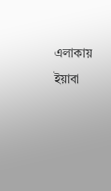এলাকায় ইয়াবা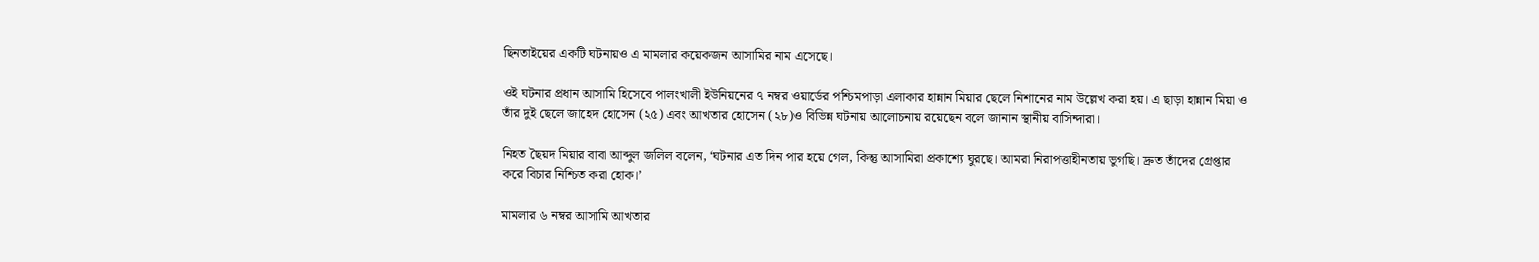ছিনতাইয়ের একটি ঘটনায়ও এ মামলার কয়েকজন আসামির নাম এসেছে।

ওই ঘটনার প্রধান আসামি হিসেবে পালংখালী ইউনিয়নের ৭ নম্বর ওয়ার্ডের পশ্চিমপাড়া এলাকার হান্নান মিয়ার ছেলে নিশানের নাম উল্লেখ করা হয়। এ ছাড়া হান্নান মিয়া ও তাঁর দুই ছেলে জাহেদ হোসেন (২৫) এবং আখতার হোসেন (২৮)ও বিভিন্ন ঘটনায় আলোচনায় রয়েছেন বলে জানান স্থানীয় বাসিন্দারা।

নিহত ছৈয়দ মিয়ার বাবা আব্দুল জলিল বলেন, ‘ঘটনার এত দিন পার হয়ে গেল, কিন্তু আসামিরা প্রকাশ্যে ঘুরছে। আমরা নিরাপত্তাহীনতায় ভুগছি। দ্রুত তাঁদের গ্রেপ্তার করে বিচার নিশ্চিত করা হোক।’

মামলার ৬ নম্বর আসামি আখতার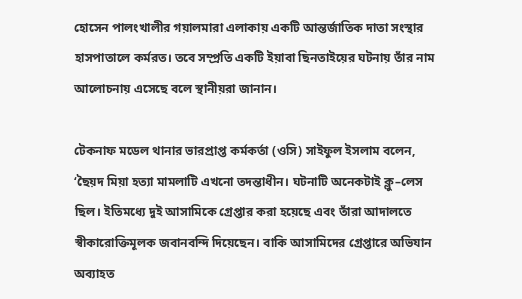হোসেন পালংখালীর গয়ালমারা এলাকায় একটি আন্তর্জাতিক দাতা সংস্থার হাসপাতালে কর্মরত। তবে সম্প্রতি একটি ইয়াবা ছিনতাইয়ের ঘটনায় তাঁর নাম আলোচনায় এসেছে বলে স্থানীয়রা জানান।

টেকনাফ মডেল থানার ভারপ্রাপ্ত কর্মকর্তা (ওসি) সাইফুল ইসলাম বলেন, ‘ছৈয়দ মিয়া হত্যা মামলাটি এখনো তদন্তাধীন। ঘটনাটি অনেকটাই ক্লু–লেস ছিল। ইতিমধ্যে দুই আসামিকে গ্রেপ্তার করা হয়েছে এবং তাঁরা আদালতে স্বীকারোক্তিমূলক জবানবন্দি দিয়েছেন। বাকি আসামিদের গ্রেপ্তারে অভিযান অব্যাহত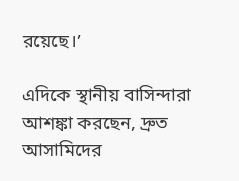রয়েছে।’

এদিকে স্থানীয় বাসিন্দারা আশঙ্কা করছেন, দ্রুত আসামিদের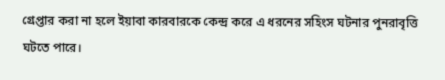গ্রেপ্তার করা না হলে ইয়াবা কারবারকে কেন্দ্র করে এ ধরনের সহিংস ঘটনার পুনরাবৃত্তি ঘটতে পারে।